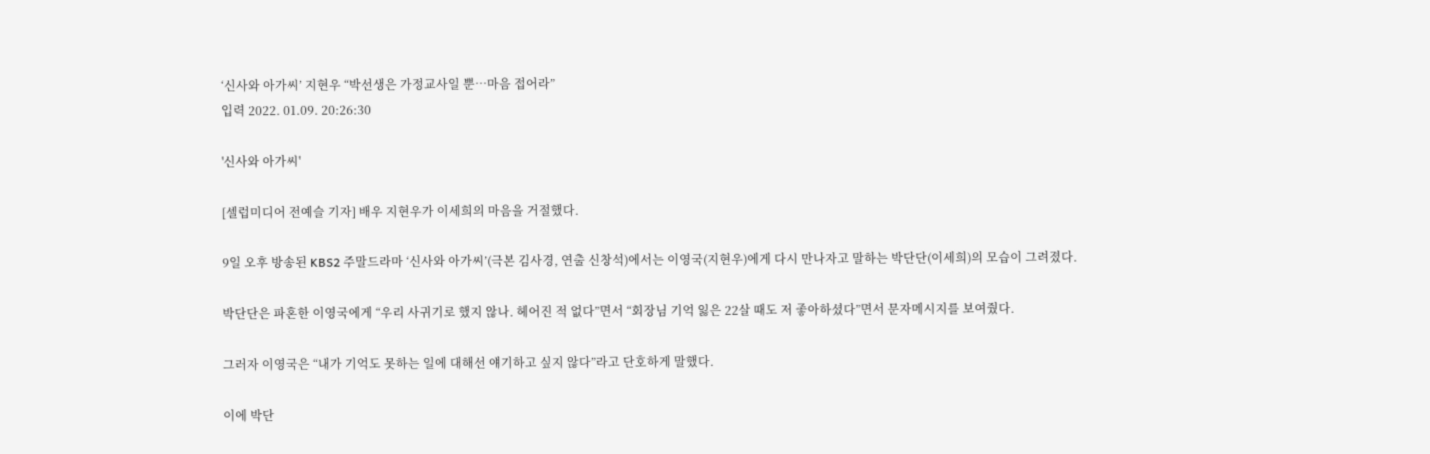‘신사와 아가씨’ 지현우 “박선생은 가정교사일 뿐…마음 접어라”
입력 2022. 01.09. 20:26:30

'신사와 아가씨'

[셀럽미디어 전예슬 기자] 배우 지현우가 이세희의 마음을 거절했다.

9일 오후 방송된 KBS2 주말드라마 ‘신사와 아가씨’(극본 김사경, 연출 신창석)에서는 이영국(지현우)에게 다시 만나자고 말하는 박단단(이세희)의 모습이 그려졌다.

박단단은 파혼한 이영국에게 “우리 사귀기로 했지 않나. 헤어진 적 없다”면서 “회장님 기억 잃은 22살 때도 저 좋아하셨다”면서 문자메시지를 보여줬다.

그러자 이영국은 “내가 기억도 못하는 일에 대해선 얘기하고 싶지 않다”라고 단호하게 말했다.

이에 박단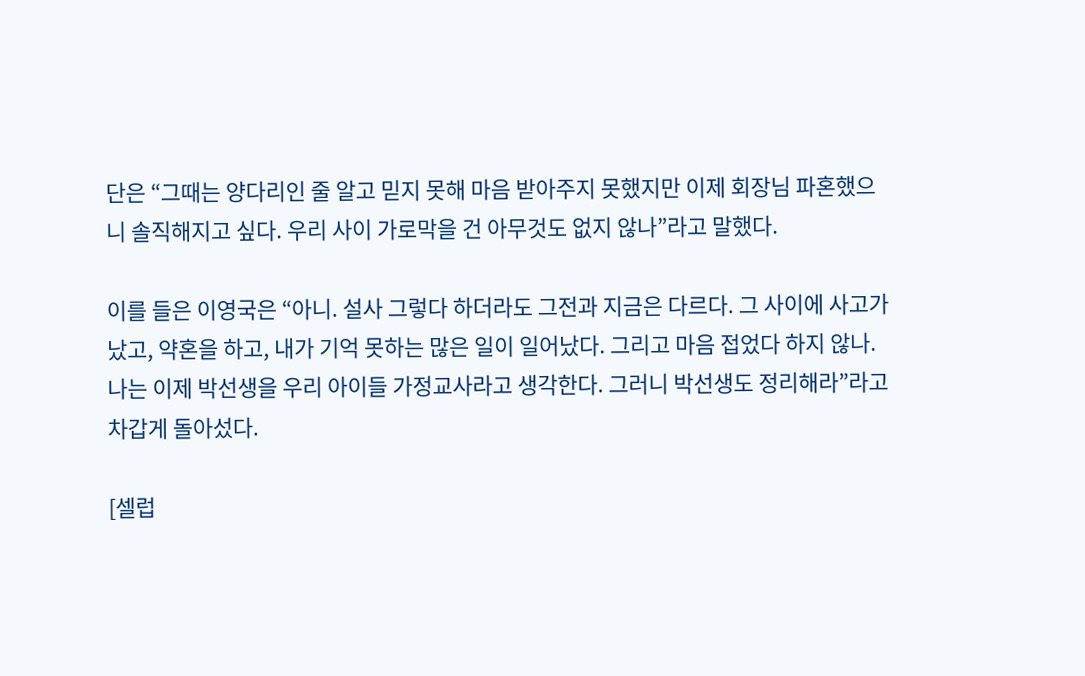단은 “그때는 양다리인 줄 알고 믿지 못해 마음 받아주지 못했지만 이제 회장님 파혼했으니 솔직해지고 싶다. 우리 사이 가로막을 건 아무것도 없지 않나”라고 말했다.

이를 들은 이영국은 “아니. 설사 그렇다 하더라도 그전과 지금은 다르다. 그 사이에 사고가 났고, 약혼을 하고, 내가 기억 못하는 많은 일이 일어났다. 그리고 마음 접었다 하지 않나. 나는 이제 박선생을 우리 아이들 가정교사라고 생각한다. 그러니 박선생도 정리해라”라고 차갑게 돌아섰다.

[셀럽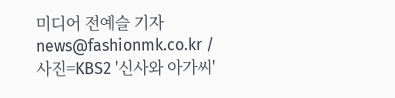미디어 전예슬 기자 news@fashionmk.co.kr / 사진=KBS2 '신사와 아가씨'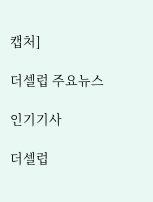캡처]

더셀럽 주요뉴스

인기기사

더셀럽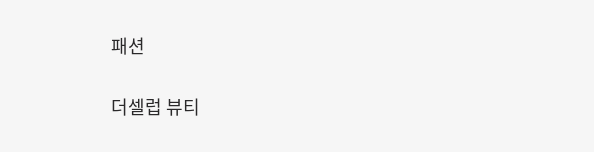패션

더셀럽 뷰티